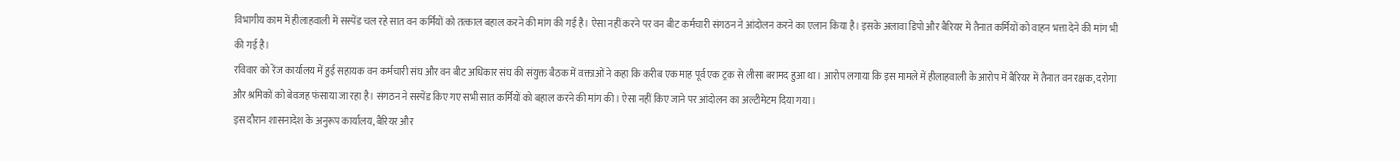विभागीय काम में हीलाहवाली में सस्पेंड चल रहे सात वन कर्मियों को तत्काल बहाल करने की मांग की गई है। ऐसा नहीं करने पर वन बीट कर्मचारी संगठन ने आंदोलन करने का एलान किया है। इसके अलावा डिपो और बैरियर में तैनात कर्मियों को वाहन भत्ता देने की मांग भी की गई है।
रविवार को रेंज कार्यालय में हुई सहायक वन कर्मचारी संघ और वन बीट अधिकार संघ की संयुक्त बैठक में वक्ताओं ने कहा कि करीब एक माह पूर्व एक ट्रक से लीसा बरामद हुआ था। आरोप लगाया कि इस मामले में हीलाहवाली के आरोप में बैरियर में तैनात वन रक्षक, दरोगा और श्रमिकों को बेवजह फंसाया जा रहा है। संगठन ने सस्पेंड किए गए सभी सात कर्मियों को बहाल करने की मांग की। ऐसा नहीं किए जाने पर आंदोलन का अल्टीमेटम दिया गया।
इस दौरान शासनादेश के अनुरूप कार्यालय, बैरियर और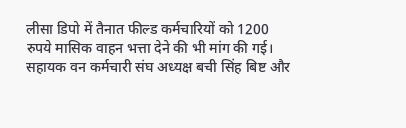लीसा डिपो में तैनात फील्ड कर्मचारियों को 1200 रुपये मासिक वाहन भत्ता देने की भी मांग की गई। सहायक वन कर्मचारी संघ अध्यक्ष बची सिंह बिष्ट और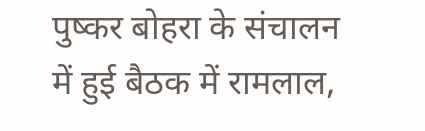पुष्कर बोहरा के संचालन में हुई बैठक में रामलाल,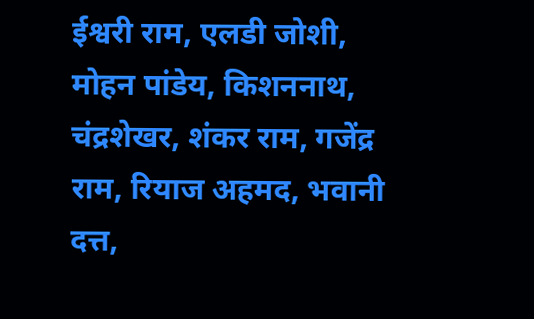ईश्वरी राम, एलडी जोशी, मोहन पांडेय, किशननाथ, चंद्रशेखर, शंकर राम, गजेंद्र राम, रियाज अहमद, भवानी दत्त,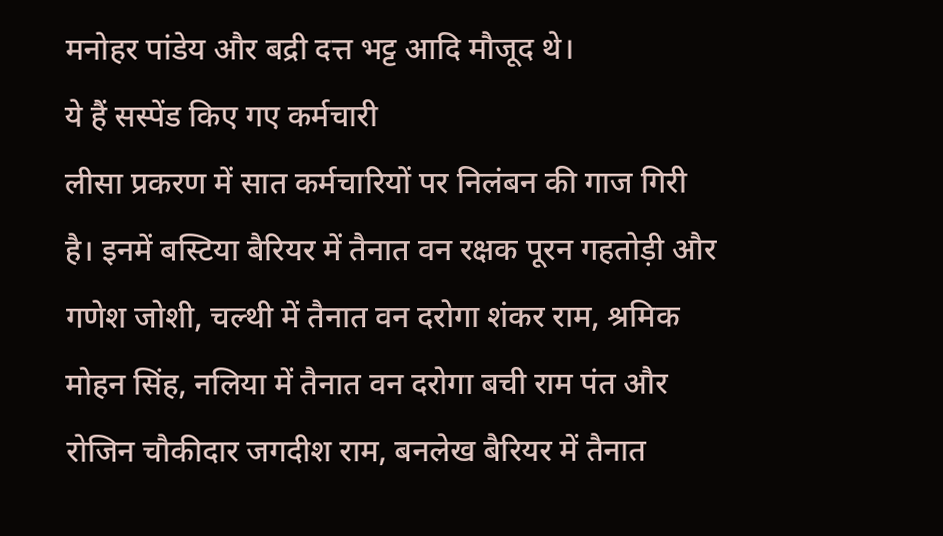मनोहर पांडेय और बद्री दत्त भट्ट आदि मौजूद थे।
ये हैं सस्पेंड किए गए कर्मचारी
लीसा प्रकरण में सात कर्मचारियों पर निलंबन की गाज गिरी है। इनमें बस्टिया बैरियर में तैनात वन रक्षक पूरन गहतोड़ी और गणेश जोशी, चल्थी में तैनात वन दरोगा शंकर राम, श्रमिक मोहन सिंह, नलिया में तैनात वन दरोगा बची राम पंत और रोजिन चौकीदार जगदीश राम, बनलेख बैरियर में तैनात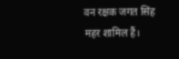वन रक्षक जगत सिंह महर शामिल हैं।